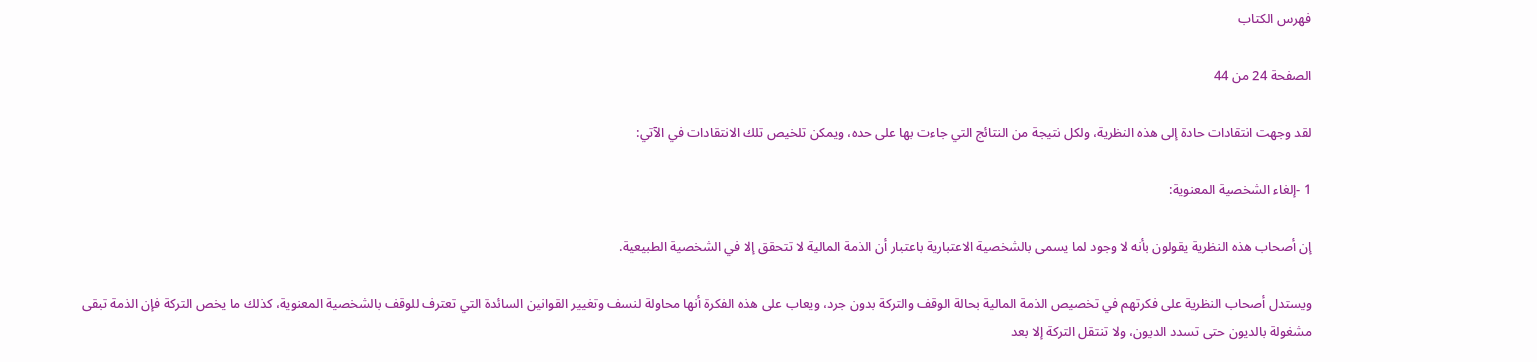فهرس الكتاب

الصفحة 24 من 44

لقد وجهت انتقادات حادة إلى هذه النظرية، ولكل نتيجة من النتائج التي جاءت بها على حده، ويمكن تلخيص تلك الانتقادات في الآتي:

1 -إلغاء الشخصية المعنوية:

إن أصحاب هذه النظرية يقولون بأنه لا وجود لما يسمى بالشخصية الاعتبارية باعتبار أن الذمة المالية لا تتحقق إلا في الشخصية الطبيعية.

ويستدل أصحاب النظرية على فكرتهم في تخصيص الذمة المالية بحالة الوقف والتركة بدون جرد، ويعاب على هذه الفكرة أنها محاولة لنسف وتغيير القوانين السائدة التي تعترف للوقف بالشخصية المعنوية، كذلك ما يخص التركة فإن الذمة تبقى مشغولة بالديون حتى تسدد الديون، ولا تنتقل التركة إلا بعد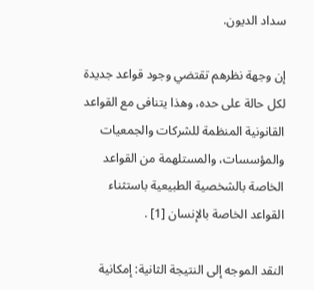سداد الديون.

إن وجهة نظرهم تقتضي وجود قواعد جديدة لكل حالة على حده، وهذا يتنافى مع القواعد القانونية المنظمة للشركات والجمعيات والمؤسسات، والمستلهمة من القواعد الخاصة بالشخصية الطبيعية باستثناء القواعد الخاصة بالإنسان [1] .

النقد الموجه إلى النتيجة الثانية: إمكانية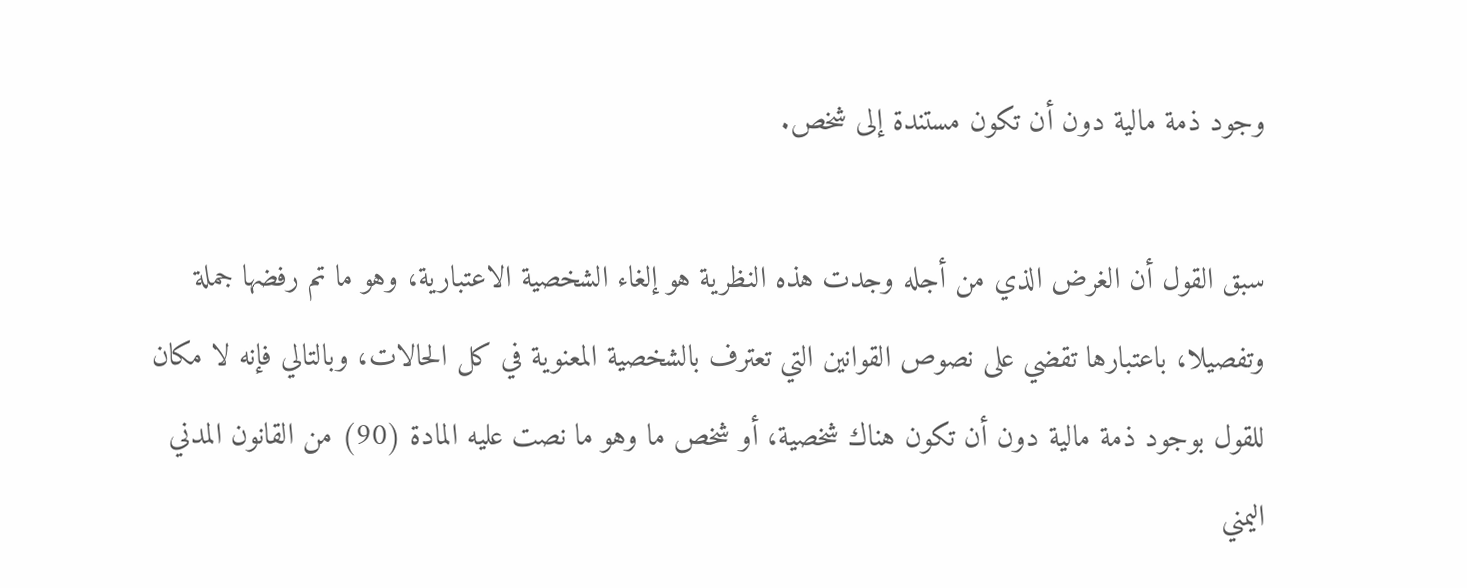وجود ذمة مالية دون أن تكون مستندة إلى شخص.

سبق القول أن الغرض الذي من أجله وجدت هذه النظرية هو إلغاء الشخصية الاعتبارية، وهو ما تم رفضها جملة وتفصيلا، باعتبارها تقضي على نصوص القوانين التي تعترف بالشخصية المعنوية في كل الحالات، وبالتالي فإنه لا مكان للقول بوجود ذمة مالية دون أن تكون هناك شخصية، أو شخص ما وهو ما نصت عليه المادة (90) من القانون المدني اليمني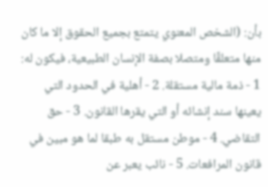بأن: (الشخص المعنوي يتمتع بجميع الحقوق إلا ما كان منها متعلقًا ومتصلا بصفة الإنسان الطبيعية، فيكون له: 1 - ذمة مالية مستقلة. 2 - أهلية في الحدود التي يعينها سند إنشائه أو التي يقرها القانون. 3 - حق التقاضي. 4 - موطن مستقل به طبقا لما هو مبين في قانون المرافعات. 5 - نائب يعبر عن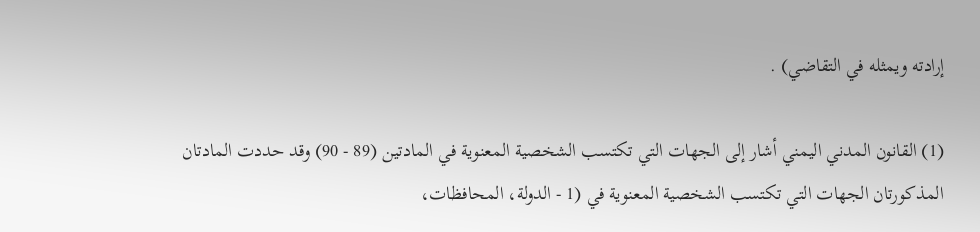إرادته ويمثله في التقاضي) .

(1) القانون المدني اليمني أشار إلى الجهات التي تكتسب الشخصية المعنوية في المادتين (89 - 90) وقد حددت المادتان المذكورتان الجهات التي تكتسب الشخصية المعنوية في (1 - الدولة، المحافظات،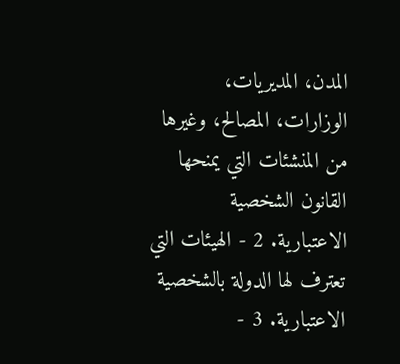المدن، المديريات، الوزارات، المصالح، وغيرها من المنشئات التي يمنحها القانون الشخصية الاعتبارية. 2 - الهيئات التي تعترف لها الدولة بالشخصية الاعتبارية. 3 -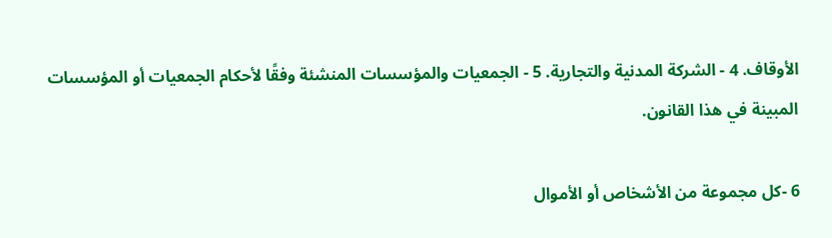الأوقاف. 4 - الشركة المدنية والتجارية. 5 - الجمعيات والمؤسسات المنشئة وفقًا لأحكام الجمعيات أو المؤسسات المبينة في هذا القانون.

6 -كل مجموعة من الأشخاص أو الأموال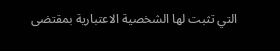التي تثبت لها الشخصية الاعتبارية بمقتضى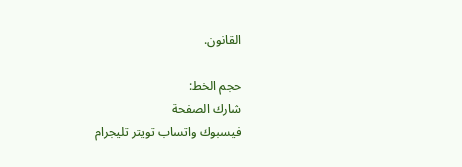القانون.

حجم الخط:
شارك الصفحة
فيسبوك واتساب تويتر تليجرام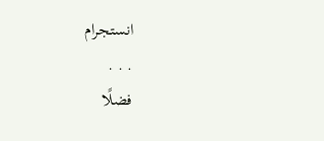انستجرام
. . .
فضلًا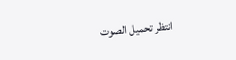انتظر تحميل الصوت